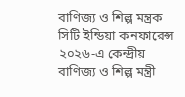বাণিজ্য ও শিল্প মন্ত্রক
সিটি ইন্ডিয়া কনফারেন্স ২০২৬-এ কেন্দ্রীয় বাণিজ্য ও শিল্প মন্ত্রী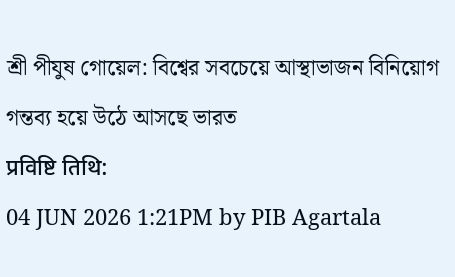শ্রী পীযুষ গোয়েল: বিশ্বের সবচেয়ে আস্থাভাজন বিনিয়োগ গন্তব্য হয়ে উঠে আসছে ভারত
प्रविष्टि तिथि:
04 JUN 2026 1:21PM by PIB Agartala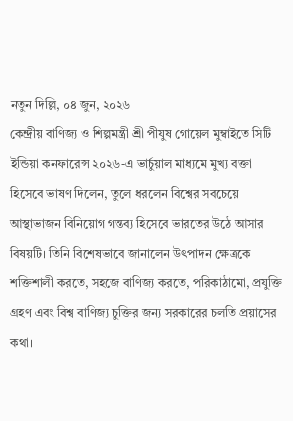নতুন দিল্লি, ০৪ জুন, ২০২৬
কেন্দ্রীয় বাণিজ্য ও শিল্পমন্ত্রী শ্রী পীযুষ গোয়েল মুম্বাইতে সিটি ইন্ডিয়া কনফারেন্স ২০২৬-এ ভার্চুয়াল মাধ্যমে মুখ্য বক্তা হিসেবে ভাষণ দিলেন, তুলে ধরলেন বিশ্বের সবচেয়ে আস্থাভাজন বিনিয়োগ গন্তব্য হিসেবে ভারতের উঠে আসার বিষয়টি। তিনি বিশেষভাবে জানালেন উৎপাদন ক্ষেত্রকে শক্তিশালী করতে, সহজে বাণিজ্য করতে, পরিকাঠামো, প্রযুক্তি গ্রহণ এবং বিশ্ব বাণিজ্য চুক্তির জন্য সরকারের চলতি প্রয়াসের কথা।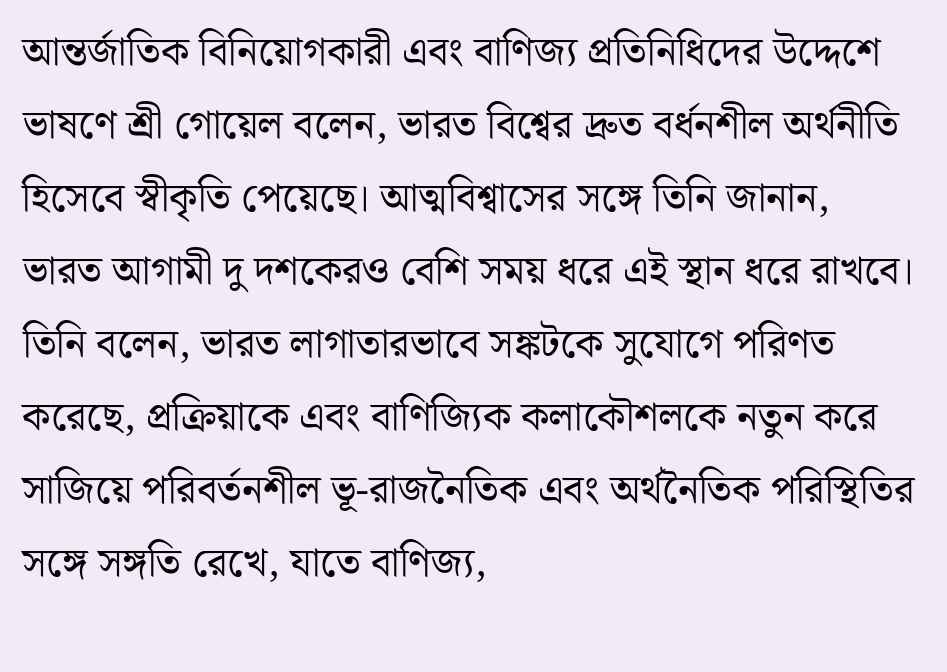আন্তর্জাতিক বিনিয়োগকারী এবং বাণিজ্য প্রতিনিধিদের উদ্দেশে ভাষণে শ্রী গোয়েল বলেন, ভারত বিশ্বের দ্রুত বর্ধনশীল অর্থনীতি হিসেবে স্বীকৃতি পেয়েছে। আত্মবিশ্বাসের সঙ্গে তিনি জানান, ভারত আগামী দু দশকেরও বেশি সময় ধরে এই স্থান ধরে রাখবে। তিনি বলেন, ভারত লাগাতারভাবে সঙ্কটকে সুযোগে পরিণত করেছে, প্রক্রিয়াকে এবং বাণিজ্যিক কলাকৌশলকে নতুন করে সাজিয়ে পরিবর্তনশীল ভূ-রাজনৈতিক এবং অর্থনৈতিক পরিস্থিতির সঙ্গে সঙ্গতি রেখে, যাতে বাণিজ্য,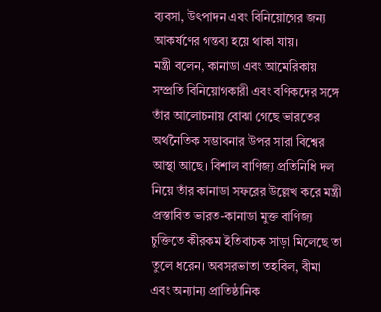ব্যবসা, উৎপাদন এবং বিনিয়োগের জন্য আকর্ষণের গন্তব্য হয়ে থাকা যায়।
মন্ত্রী বলেন, কানাডা এবং আমেরিকায় সম্প্রতি বিনিয়োগকারী এবং বণিকদের সঙ্গে তাঁর আলোচনায় বোঝা গেছে ভারতের অর্থনৈতিক সম্ভাবনার উপর সারা বিশ্বের আস্থা আছে। বিশাল বাণিজ্য প্রতিনিধি দল নিয়ে তাঁর কানাডা সফরের উল্লেখ করে মন্ত্রী প্রস্তাবিত ভারত-কানাডা মুক্ত বাণিজ্য চুক্তিতে কীরকম ইতিবাচক সাড়া মিলেছে তা তুলে ধরেন। অবসরভাতা তহবিল, বীমা এবং অন্যান্য প্রাতিষ্ঠানিক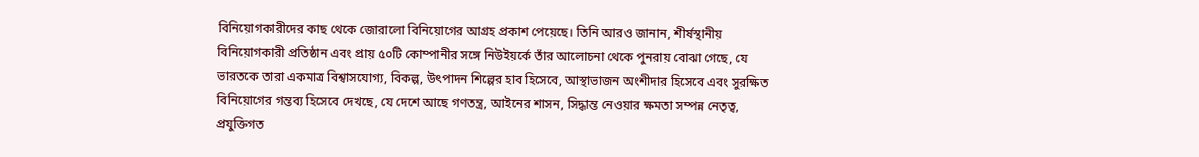বিনিয়োগকারীদের কাছ থেকে জোরালো বিনিয়োগের আগ্রহ প্রকাশ পেয়েছে। তিনি আরও জানান, শীর্ষস্থানীয় বিনিয়োগকারী প্রতিষ্ঠান এবং প্রায় ৫০টি কোম্পানীর সঙ্গে নিউইয়র্কে তাঁর আলোচনা থেকে পুনরায় বোঝা গেছে, যে ভারতকে তারা একমাত্র বিশ্বাসযোগ্য, বিকল্প, উৎপাদন শিল্পের হাব হিসেবে, আস্থাভাজন অংশীদার হিসেবে এবং সুরক্ষিত বিনিয়োগের গন্তব্য হিসেবে দেখছে, যে দেশে আছে গণতন্ত্র, আইনের শাসন, সিদ্ধান্ত নেওয়ার ক্ষমতা সম্পন্ন নেতৃত্ব, প্রযুক্তিগত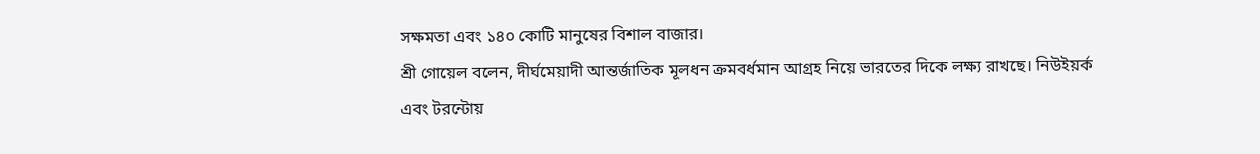সক্ষমতা এবং ১৪০ কোটি মানুষের বিশাল বাজার।
শ্রী গোয়েল বলেন, দীর্ঘমেয়াদী আন্তর্জাতিক মূলধন ক্রমবর্ধমান আগ্রহ নিয়ে ভারতের দিকে লক্ষ্য রাখছে। নিউইয়র্ক এবং টরন্টোয়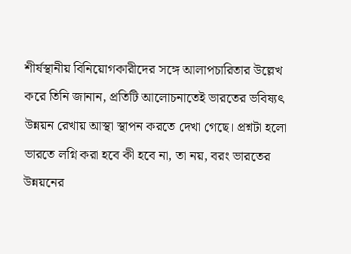শীর্ষস্থানীয় বিনিয়োগকারীদের সঙ্গে আলাপচারিতার উল্লেখ করে তিনি জানান, প্রতিটি আলোচনাতেই ভারতের ভবিষ্যৎ উন্নয়ন রেখায় আস্থা স্থাপন করতে দেখা গেছে। প্রশ্নটা হলো ভারতে লগ্নি করা হবে কী হবে না, তা নয়, বরং ভারতের উন্নয়নের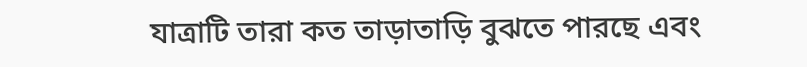যাত্রাটি তারা কত তাড়াতাড়ি বুঝতে পারছে এবং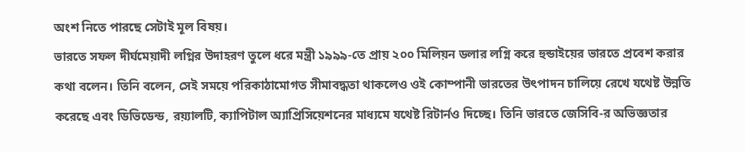অংশ নিতে পারছে সেটাই মূল বিষয়।
ভারতে সফল দীর্ঘমেয়াদী লগ্নির উদাহরণ তুলে ধরে মন্ত্রী ১৯৯৯-তে প্রায় ২০০ মিলিয়ন ডলার লগ্নি করে হুন্ডাইয়ের ভারতে প্রবেশ করার কথা বলেন। তিনি বলেন, সেই সময়ে পরিকাঠামোগত সীমাবদ্ধতা থাকলেও ওই কোম্পানী ভারতের উৎপাদন চালিয়ে রেখে যথেষ্ট উন্নতি করেছে এবং ডিভিডেন্ড, রয়্যালটি, ক্যাপিটাল অ্যাপ্রিসিয়েশনের মাধ্যমে যথেষ্ট রিটার্নও দিচ্ছে। তিনি ভারতে জেসিবি-র অভিজ্ঞতার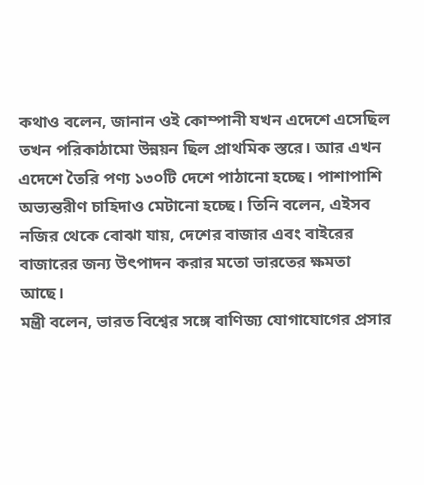কথাও বলেন, জানান ওই কোম্পানী যখন এদেশে এসেছিল তখন পরিকাঠামো উন্নয়ন ছিল প্রাথমিক স্তরে। আর এখন এদেশে তৈরি পণ্য ১৩০টি দেশে পাঠানো হচ্ছে। পাশাপাশি অভ্যন্তরীণ চাহিদাও মেটানো হচ্ছে। তিনি বলেন, এইসব নজির থেকে বোঝা যায়, দেশের বাজার এবং বাইরের বাজারের জন্য উৎপাদন করার মতো ভারতের ক্ষমতা আছে।
মন্ত্রী বলেন, ভারত বিশ্বের সঙ্গে বাণিজ্য যোগাযোগের প্রসার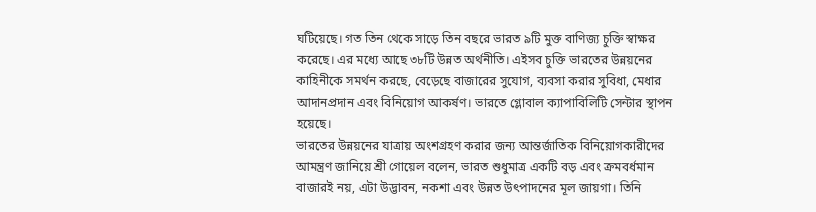ঘটিয়েছে। গত তিন থেকে সাড়ে তিন বছরে ভারত ৯টি মুক্ত বাণিজ্য চুক্তি স্বাক্ষর করেছে। এর মধ্যে আছে ৩৮টি উন্নত অর্থনীতি। এইসব চুক্তি ভারতের উন্নয়নের কাহিনীকে সমর্থন করছে, বেড়েছে বাজারের সুযোগ, ব্যবসা করার সুবিধা, মেধার আদানপ্রদান এবং বিনিয়োগ আকর্ষণ। ভারতে গ্লোবাল ক্যাপাবিলিটি সেন্টার স্থাপন হয়েছে।
ভারতের উন্নয়নের যাত্রায় অংশগ্রহণ করার জন্য আন্তর্জাতিক বিনিয়োগকারীদের আমন্ত্রণ জানিয়ে শ্রী গোয়েল বলেন, ভারত শুধুমাত্র একটি বড় এবং ক্রমবর্ধমান বাজারই নয়, এটা উদ্ভাবন, নকশা এবং উন্নত উৎপাদনের মূল জায়গা। তিনি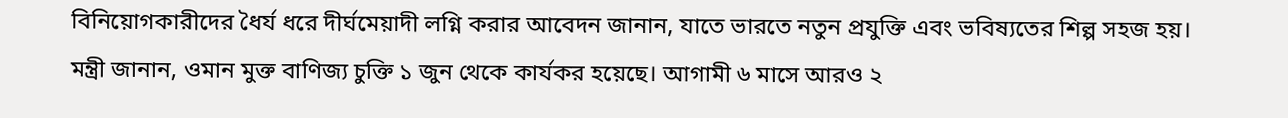বিনিয়োগকারীদের ধৈর্য ধরে দীর্ঘমেয়াদী লগ্নি করার আবেদন জানান, যাতে ভারতে নতুন প্রযুক্তি এবং ভবিষ্যতের শিল্প সহজ হয়।
মন্ত্রী জানান, ওমান মুক্ত বাণিজ্য চুক্তি ১ জুন থেকে কার্যকর হয়েছে। আগামী ৬ মাসে আরও ২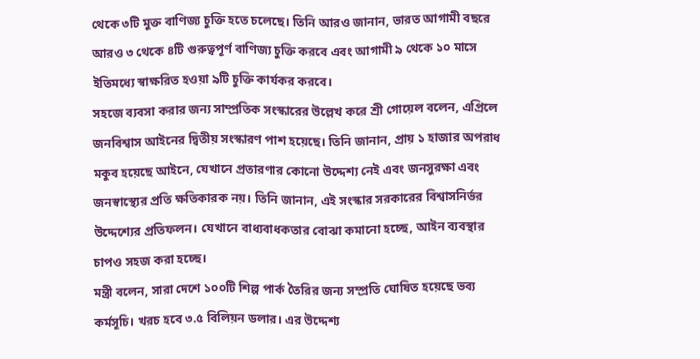থেকে ৩টি মুক্ত বাণিজ্য চুক্তি হতে চলেছে। তিনি আরও জানান, ভারত আগামী বছরে আরও ৩ থেকে ৪টি গুরুত্বপূর্ণ বাণিজ্য চুক্তি করবে এবং আগামী ৯ থেকে ১০ মাসে ইতিমধ্যে স্বাক্ষরিত হওয়া ৯টি চুক্তি কার্যকর করবে।
সহজে ব্যবসা করার জন্য সাম্প্রতিক সংস্কারের উল্লেখ করে শ্রী গোয়েল বলেন, এপ্রিলে জনবিশ্বাস আইনের দ্বিতীয় সংস্কারণ পাশ হয়েছে। তিনি জানান, প্রায় ১ হাজার অপরাধ মকুব হয়েছে আইনে, যেখানে প্রতারণার কোনো উদ্দেশ্য নেই এবং জনসুরক্ষা এবং জনস্বাস্থ্যের প্রতি ক্ষতিকারক নয়। তিনি জানান, এই সংস্কার সরকারের বিশ্বাসনির্ভর উদ্দেশ্যের প্রতিফলন। যেখানে বাধ্যবাধকতার বোঝা কমানো হচ্ছে, আইন ব্যবস্থার চাপও সহজ করা হচ্ছে।
মন্ত্রী বলেন, সারা দেশে ১০০টি শিল্প পার্ক তৈরির জন্য সম্প্রতি ঘোষিত হয়েছে ভব্য কর্মসূচি। খরচ হবে ৩.৫ বিলিয়ন ডলার। এর উদ্দেশ্য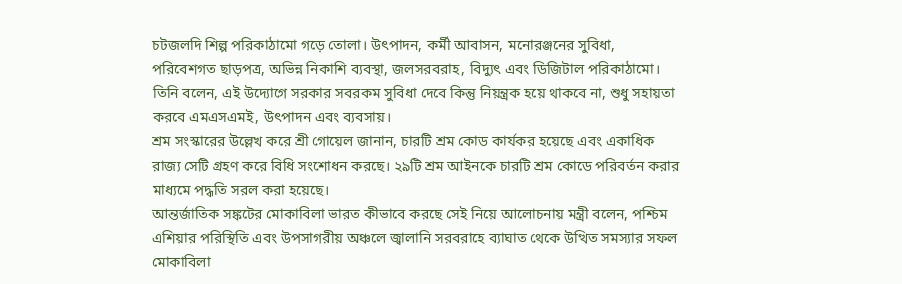চটজলদি শিল্প পরিকাঠামো গড়ে তোলা। উৎপাদন, কর্মী আবাসন, মনোরঞ্জনের সুবিধা, পরিবেশগত ছাড়পত্র, অভিন্ন নিকাশি ব্যবস্থা, জলসরবরাহ, বিদ্যুৎ এবং ডিজিটাল পরিকাঠামো। তিনি বলেন, এই উদ্যোগে সরকার সবরকম সুবিধা দেবে কিন্তু নিয়ন্ত্রক হয়ে থাকবে না, শুধু সহায়তা করবে এমএসএমই, উৎপাদন এবং ব্যবসায়।
শ্রম সংস্কারের উল্লেখ করে শ্রী গোয়েল জানান, চারটি শ্রম কোড কার্যকর হয়েছে এবং একাধিক রাজ্য সেটি গ্রহণ করে বিধি সংশোধন করছে। ২৯টি শ্রম আইনকে চারটি শ্রম কোডে পরিবর্তন করার মাধ্যমে পদ্ধতি সরল করা হয়েছে।
আন্তর্জাতিক সঙ্কটের মোকাবিলা ভারত কীভাবে করছে সেই নিয়ে আলোচনায় মন্ত্রী বলেন, পশ্চিম এশিয়ার পরিস্থিতি এবং উপসাগরীয় অঞ্চলে জ্বালানি সরবরাহে ব্যাঘাত থেকে উত্থিত সমস্যার সফল মোকাবিলা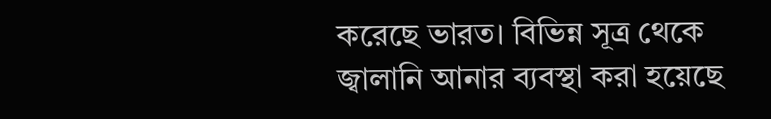করেছে ভারত। বিভিন্ন সূত্র থেকে জ্বালানি আনার ব্যবস্থা করা হয়েছে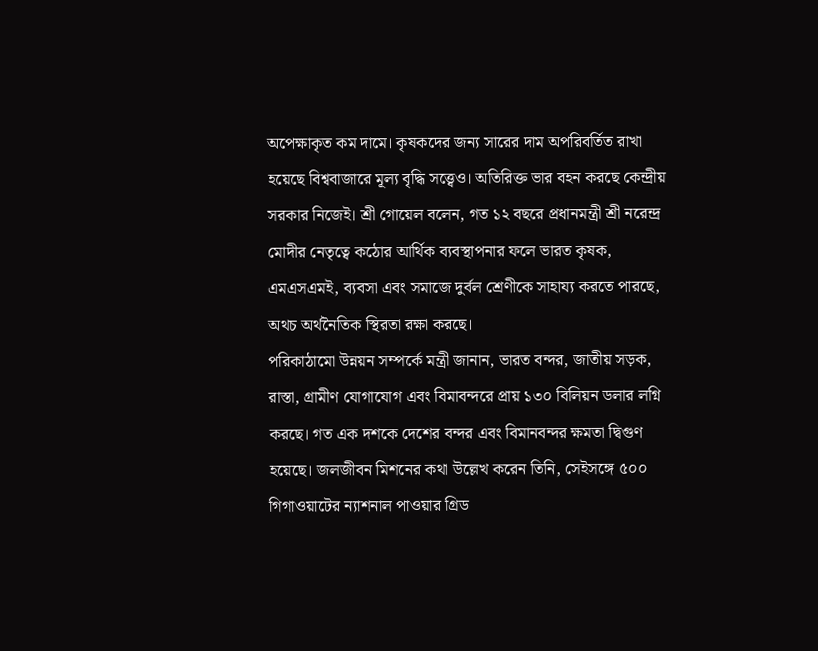অপেক্ষাকৃত কম দামে। কৃষকদের জন্য সারের দাম অপরিবর্তিত রাখা হয়েছে বিশ্ববাজারে মূল্য বৃদ্ধি সত্ত্বেও। অতিরিক্ত ভার বহন করছে কেন্দ্রীয় সরকার নিজেই। শ্রী গোয়েল বলেন, গত ১২ বছরে প্রধানমন্ত্রী শ্রী নরেন্দ্র মোদীর নেতৃত্বে কঠোর আর্থিক ব্যবস্থাপনার ফলে ভারত কৃষক, এমএসএমই, ব্যবসা এবং সমাজে দুর্বল শ্রেণীকে সাহায্য করতে পারছে, অথচ অর্থনৈতিক স্থিরতা রক্ষা করছে।
পরিকাঠামো উন্নয়ন সম্পর্কে মন্ত্রী জানান, ভারত বন্দর, জাতীয় সড়ক, রাস্তা, গ্রামীণ যোগাযোগ এবং বিমাবন্দরে প্রায় ১৩০ বিলিয়ন ডলার লগ্নি করছে। গত এক দশকে দেশের বন্দর এবং বিমানবন্দর ক্ষমতা দ্বিগুণ হয়েছে। জলজীবন মিশনের কথা উল্লেখ করেন তিনি, সেইসঙ্গে ৫০০ গিগাওয়াটের ন্যাশনাল পাওয়ার গ্রিড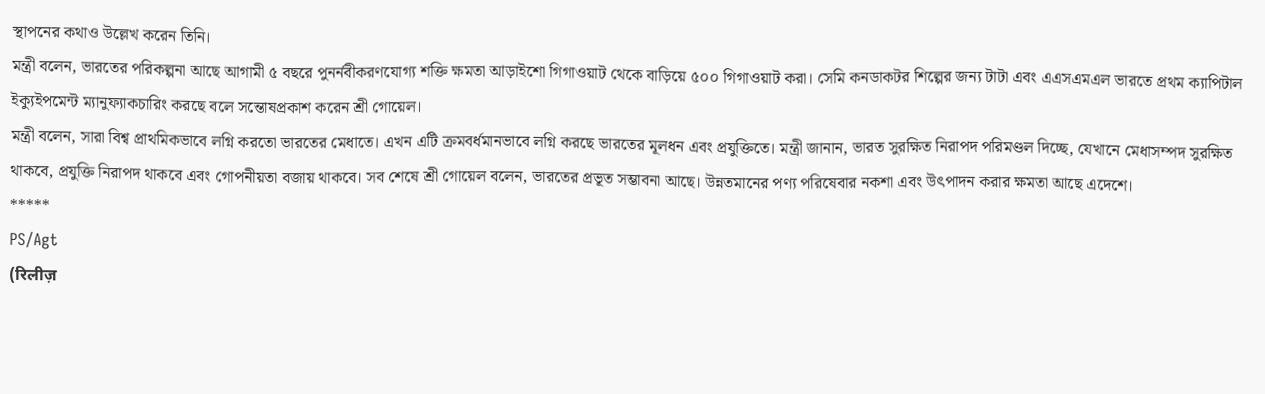স্থাপনের কথাও উল্লেখ করেন তিনি।
মন্ত্রী বলেন, ভারতের পরিকল্পনা আছে আগামী ৫ বছরে পুনর্নবীকরণযোগ্য শক্তি ক্ষমতা আড়াইশো গিগাওয়াট থেকে বাড়িয়ে ৫০০ গিগাওয়াট করা। সেমি কনডাকটর শিল্পের জন্য টাটা এবং এএসএমএল ভারতে প্রথম ক্যাপিটাল ইক্যুইপমেন্ট ম্যানুফ্যাকচারিং করছে বলে সন্তোষপ্রকাশ করেন শ্রী গোয়েল।
মন্ত্রী বলেন, সারা বিশ্ব প্রাথমিকভাবে লগ্নি করতো ভারতের মেধাতে। এখন এটি ক্রমবর্ধমানভাবে লগ্নি করছে ভারতের মূলধন এবং প্রযুক্তিতে। মন্ত্রী জানান, ভারত সুরক্ষিত নিরাপদ পরিমণ্ডল দিচ্ছে, যেখানে মেধাসম্পদ সুরক্ষিত থাকবে, প্রযুক্তি নিরাপদ থাকবে এবং গোপনীয়তা বজায় থাকবে। সব শেষে শ্রী গোয়েল বলেন, ভারতের প্রভূত সম্ভাবনা আছে। উন্নতমানের পণ্য পরিষেবার নকশা এবং উৎপাদন করার ক্ষমতা আছে এদেশে।
*****
PS/Agt
(रिलीज़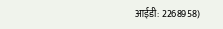आईडी: 2268958)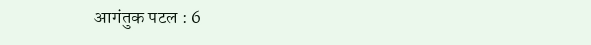आगंतुक पटल : 6